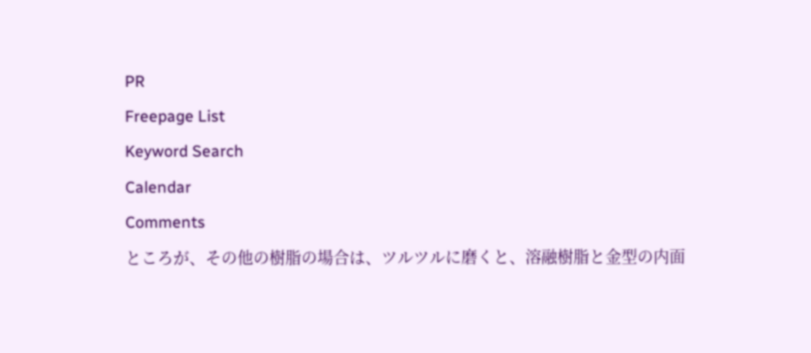PR
Freepage List
Keyword Search
Calendar
Comments
ところが、その他の樹脂の場合は、ツルツルに磨くと、溶融樹脂と金型の内面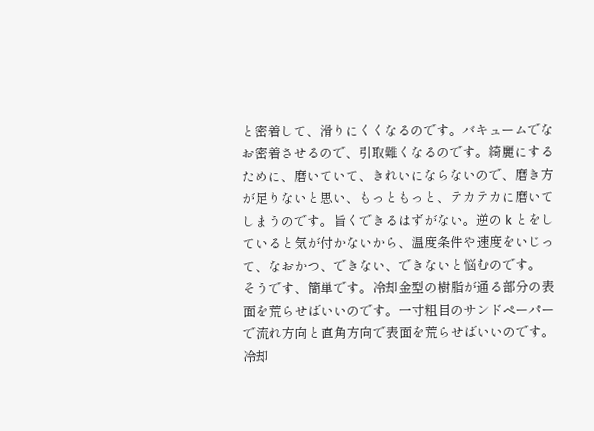と密着して、滑りにくくなるのです。バキュームでなお密着させるので、引取難くなるのです。綺麗にするために、磨いていて、きれいにならないので、磨き方が足りないと思い、もっともっと、テカテカに磨いてしまうのです。旨くできるはずがない。逆の k とをしていると気が付かないから、温度条件や速度をいじって、なおかつ、できない、できないと悩むのです。
そうです、簡単です。冷却金型の樹脂が通る部分の表面を荒らせばいいのです。一寸粗目のサンドペーパーで流れ方向と直角方向で表面を荒らせばいいのです。冷却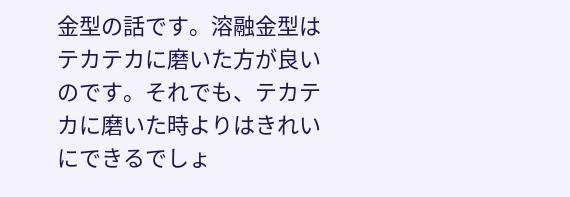金型の話です。溶融金型はテカテカに磨いた方が良いのです。それでも、テカテカに磨いた時よりはきれいにできるでしょ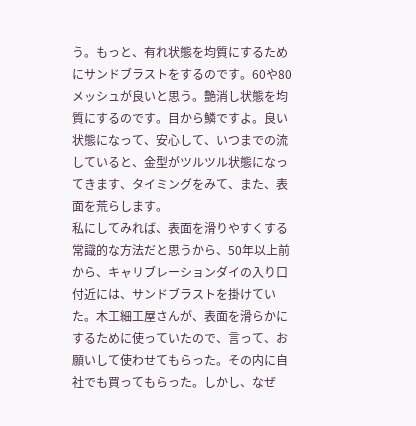う。もっと、有れ状態を均質にするためにサンドブラストをするのです。60や80メッシュが良いと思う。艶消し状態を均質にするのです。目から鱗ですよ。良い状態になって、安心して、いつまでの流していると、金型がツルツル状態になってきます、タイミングをみて、また、表面を荒らします。
私にしてみれば、表面を滑りやすくする常識的な方法だと思うから、50年以上前から、キャリブレーションダイの入り口付近には、サンドブラストを掛けていた。木工細工屋さんが、表面を滑らかにするために使っていたので、言って、お願いして使わせてもらった。その内に自社でも買ってもらった。しかし、なぜ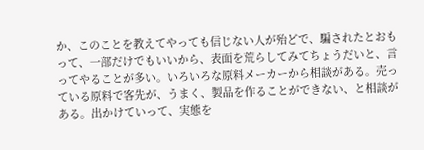か、このことを教えてやっても信じない人が殆どで、騙されたとおもって、一部だけでもいいから、表面を荒らしてみてちょうだいと、言ってやることが多い。いろいろな原料メーカーから相談がある。売っている原料で客先が、うまく、製品を作ることができない、と相談がある。出かけていって、実態を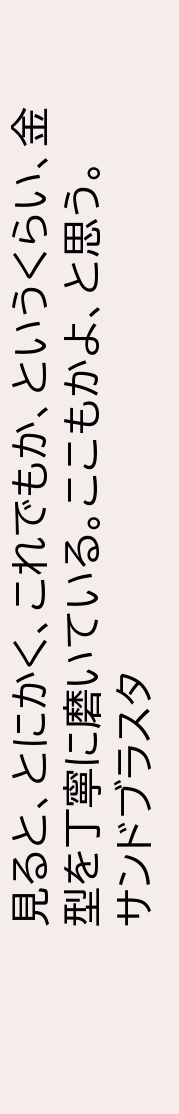見ると、とにかく、これでもか、というくらい、金型を丁寧に磨いている。ここもかよ、と思う。
サンドブラスタ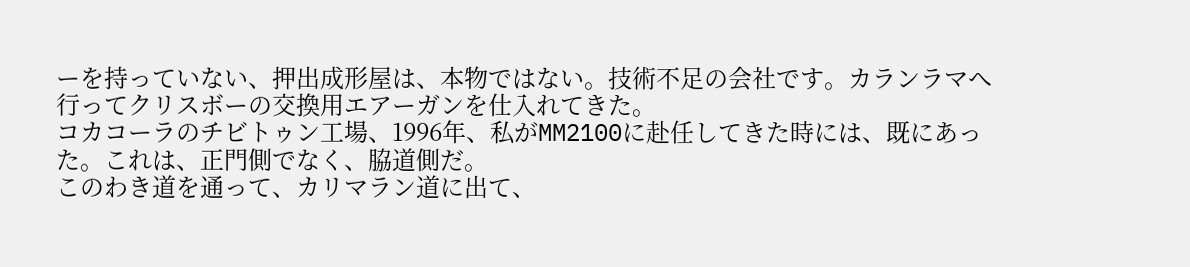ーを持っていない、押出成形屋は、本物ではない。技術不足の会社です。カランラマへ行ってクリスボーの交換用エアーガンを仕入れてきた。
コカコーラのチビトゥン工場、1996年、私がMM2100に赴任してきた時には、既にあった。これは、正門側でなく、脇道側だ。
このわき道を通って、カリマラン道に出て、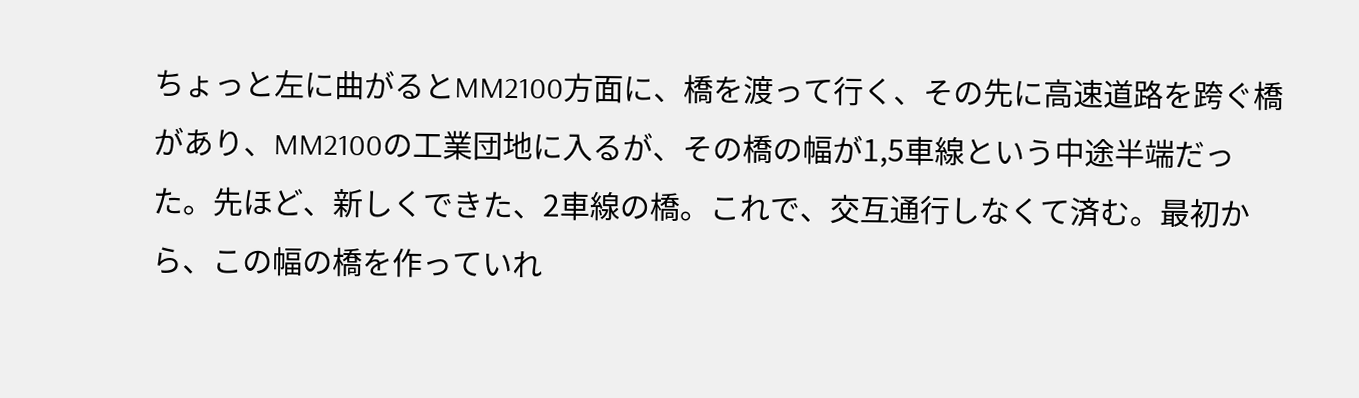ちょっと左に曲がるとMM2100方面に、橋を渡って行く、その先に高速道路を跨ぐ橋があり、MM2100の工業団地に入るが、その橋の幅が1,5車線という中途半端だった。先ほど、新しくできた、2車線の橋。これで、交互通行しなくて済む。最初から、この幅の橋を作っていれ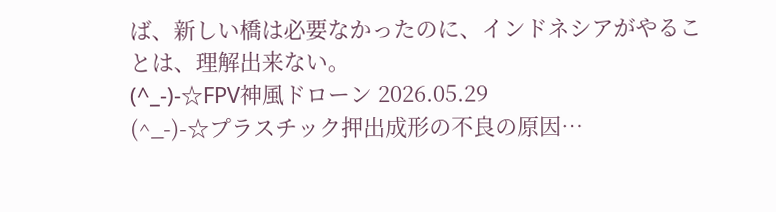ば、新しい橋は必要なかったのに、インドネシアがやることは、理解出来ない。
(^_-)-☆FPV神風ドローン 2026.05.29
(^_-)-☆プラスチック押出成形の不良の原因…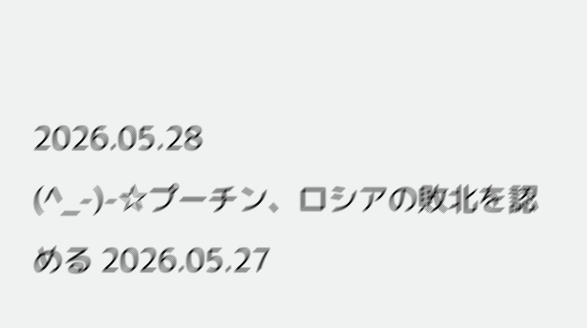2026.05.28
(^_-)-☆プーチン、ロシアの敗北を認める 2026.05.27